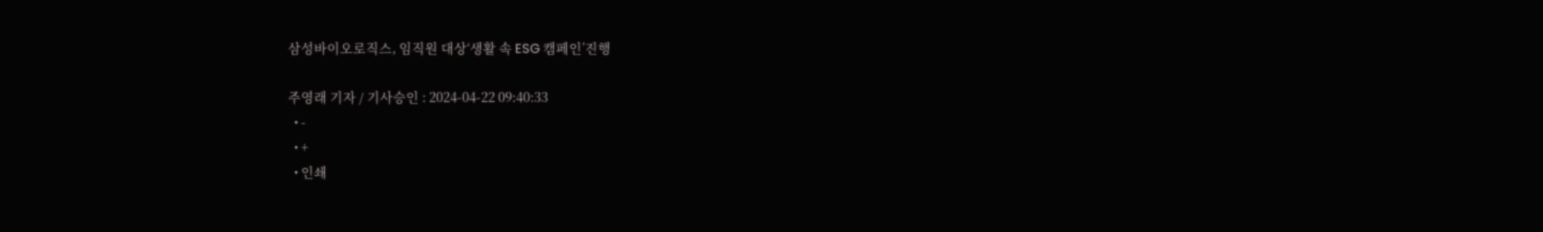삼성바이오로직스, 임직원 대상‘생활 속 ESG 캠페인’진행

주영래 기자 / 기사승인 : 2024-04-22 09:40:33
  • -
  • +
  • 인쇄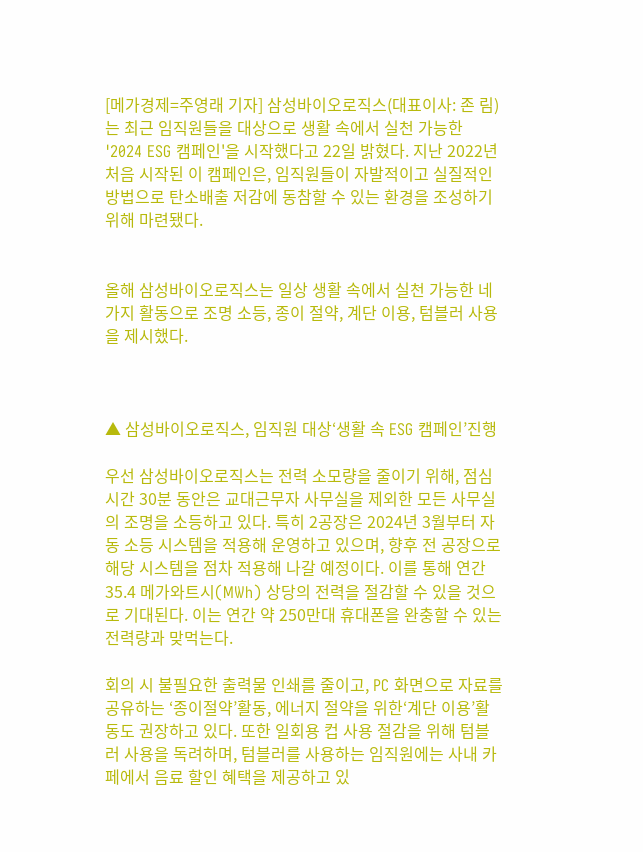[메가경제=주영래 기자] 삼성바이오로직스(대표이사: 존 림)는 최근 임직원들을 대상으로 생활 속에서 실천 가능한 '2024 ESG 캠페인'을 시작했다고 22일 밝혔다. 지난 2022년 처음 시작된 이 캠페인은, 임직원들이 자발적이고 실질적인 방법으로 탄소배출 저감에 동참할 수 있는 환경을 조성하기 위해 마련됐다.


올해 삼성바이오로직스는 일상 생활 속에서 실천 가능한 네 가지 활동으로 조명 소등, 종이 절약, 계단 이용, 텀블러 사용을 제시했다.



▲ 삼성바이오로직스, 임직원 대상‘생활 속 ESG 캠페인’진행

우선 삼성바이오로직스는 전력 소모량을 줄이기 위해, 점심시간 30분 동안은 교대근무자 사무실을 제외한 모든 사무실의 조명을 소등하고 있다. 특히 2공장은 2024년 3월부터 자동 소등 시스템을 적용해 운영하고 있으며, 향후 전 공장으로 해당 시스템을 점차 적용해 나갈 예정이다. 이를 통해 연간 35.4 메가와트시(MWh) 상당의 전력을 절감할 수 있을 것으로 기대된다. 이는 연간 약 250만대 휴대폰을 완충할 수 있는 전력량과 맞먹는다.

회의 시 불필요한 출력물 인쇄를 줄이고, PC 화면으로 자료를 공유하는 ‘종이절약’활동, 에너지 절약을 위한‘계단 이용’활동도 권장하고 있다. 또한 일회용 컵 사용 절감을 위해 텀블러 사용을 독려하며, 텀블러를 사용하는 임직원에는 사내 카페에서 음료 할인 혜택을 제공하고 있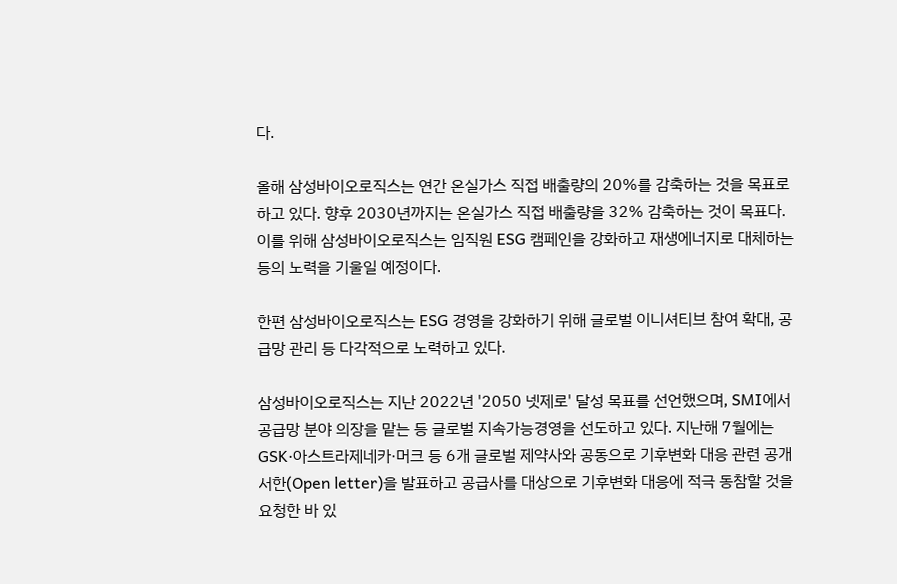다.

올해 삼성바이오로직스는 연간 온실가스 직접 배출량의 20%를 감축하는 것을 목표로 하고 있다. 향후 2030년까지는 온실가스 직접 배출량을 32% 감축하는 것이 목표다. 이를 위해 삼성바이오로직스는 임직원 ESG 캠페인을 강화하고 재생에너지로 대체하는 등의 노력을 기울일 예정이다.

한편 삼성바이오로직스는 ESG 경영을 강화하기 위해 글로벌 이니셔티브 참여 확대, 공급망 관리 등 다각적으로 노력하고 있다.

삼성바이오로직스는 지난 2022년 '2050 넷제로' 달성 목표를 선언했으며, SMI에서 공급망 분야 의장을 맡는 등 글로벌 지속가능경영을 선도하고 있다. 지난해 7월에는 GSK·아스트라제네카·머크 등 6개 글로벌 제약사와 공동으로 기후변화 대응 관련 공개서한(Open letter)을 발표하고 공급사를 대상으로 기후변화 대응에 적극 동참할 것을 요청한 바 있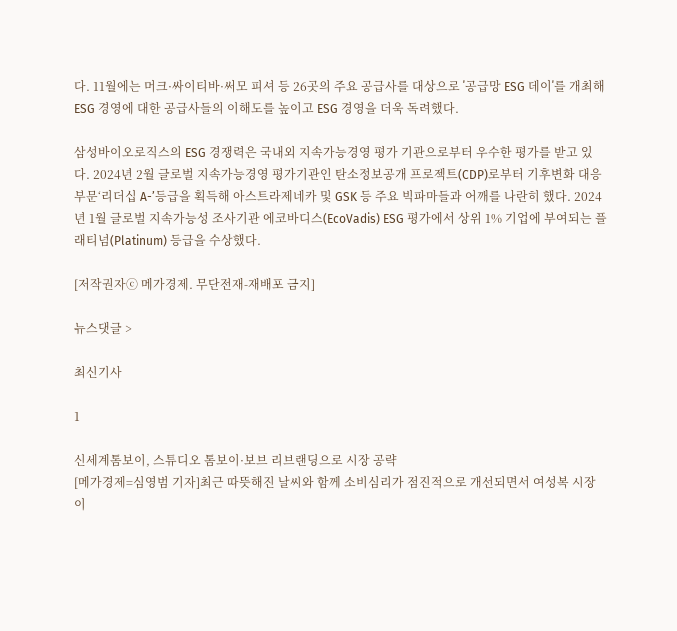다. 11월에는 머크·싸이티바·써모 피셔 등 26곳의 주요 공급사를 대상으로 ΄공급망 ESG 데이΄를 개최해 ESG 경영에 대한 공급사들의 이해도를 높이고 ESG 경영을 더욱 독려했다.

삼성바이오로직스의 ESG 경쟁력은 국내외 지속가능경영 평가 기관으로부터 우수한 평가를 받고 있다. 2024년 2월 글로벌 지속가능경영 평가기관인 탄소정보공개 프로젝트(CDP)로부터 기후변화 대응 부문‘리더십 A-’등급을 획득해 아스트라제네카 및 GSK 등 주요 빅파마들과 어깨를 나란히 했다. 2024년 1월 글로벌 지속가능성 조사기관 에코바디스(EcoVadis) ESG 평가에서 상위 1% 기업에 부여되는 플래티넘(Platinum) 등급을 수상했다.

[저작권자ⓒ 메가경제. 무단전재-재배포 금지]

뉴스댓글 >

최신기사

1

신세계톰보이, 스튜디오 톰보이·보브 리브랜딩으로 시장 공략
[메가경제=심영범 기자]최근 따뜻해진 날씨와 함께 소비심리가 점진적으로 개선되면서 여성복 시장이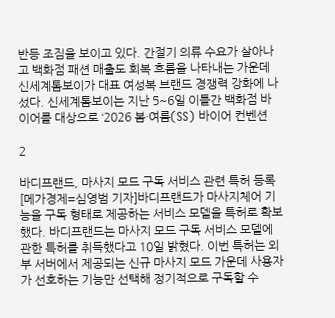반등 조짐을 보이고 있다. 간절기 의류 수요가 살아나고 백화점 패션 매출도 회복 흐름을 나타내는 가운데 신세계톰보이가 대표 여성복 브랜드 경쟁력 강화에 나섰다. 신세계톰보이는 지난 5~6일 이틀간 백화점 바이어를 대상으로 ‘2026 봄·여름(SS) 바이어 컨벤션

2

바디프랜드, 마사지 모드 구독 서비스 관련 특허 등록
[메가경제=심영범 기자]바디프랜드가 마사지체어 기능을 구독 형태로 제공하는 서비스 모델을 특허로 확보했다. 바디프랜드는 마사지 모드 구독 서비스 모델에 관한 특허를 취득했다고 10일 밝혔다. 이번 특허는 외부 서버에서 제공되는 신규 마사지 모드 가운데 사용자가 선호하는 기능만 선택해 정기적으로 구독할 수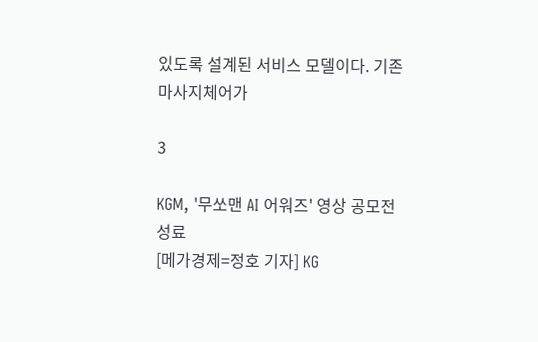있도록 설계된 서비스 모델이다. 기존 마사지체어가

3

KGM, '무쏘맨 AI 어워즈' 영상 공모전 성료
[메가경제=정호 기자] KG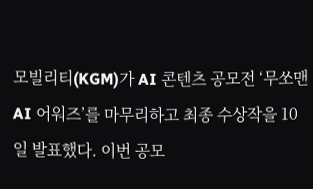모빌리티(KGM)가 AI 콘텐츠 공모전 ‘무쏘맨 AI 어워즈’를 마무리하고 최종 수상작을 10일 발표했다. 이번 공모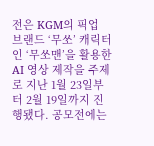전은 KGM의 픽업 브랜드 ‘무쏘’ 캐릭터인 ‘무쏘맨’을 활용한 AI 영상 제작을 주제로 지난 1월 23일부터 2월 19일까지 진행됐다. 공모전에는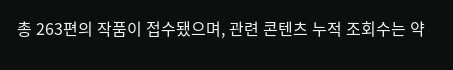총 263편의 작품이 접수됐으며, 관련 콘텐츠 누적 조회수는 약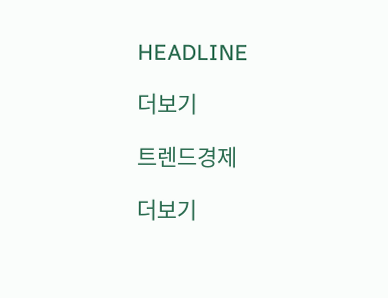HEADLINE

더보기

트렌드경제

더보기